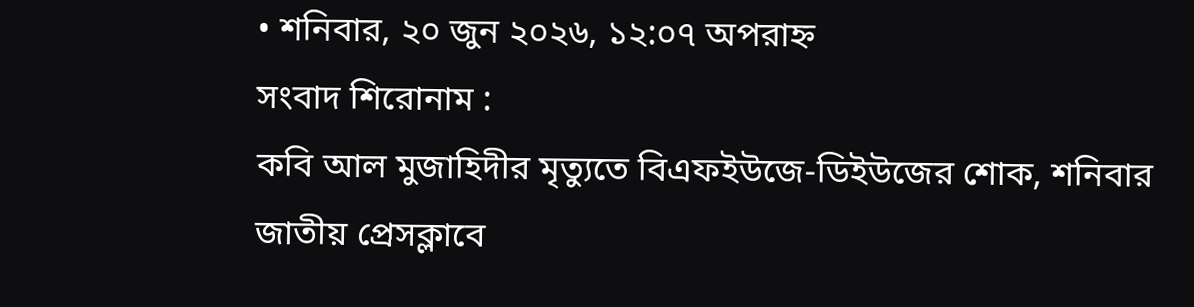• শনিবার, ২০ জুন ২০২৬, ১২:০৭ অপরাহ্ন
সংবাদ শিরোনাম :
কবি আল মুজাহিদীর মৃত্যুতে বিএফইউজে-ডিইউজের শোক, শনিবার জাতীয় প্রেসক্লাবে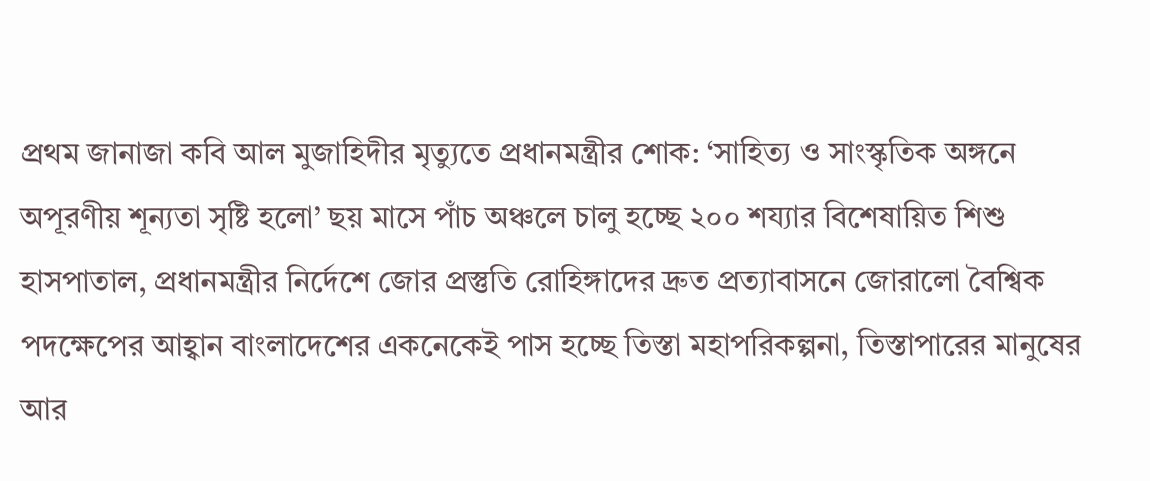প্রথম জানাজা কবি আল মুজাহিদীর মৃত্যুতে প্রধানমন্ত্রীর শোক: ‘সাহিত্য ও সাংস্কৃতিক অঙ্গনে অপূরণীয় শূন্যতা সৃষ্টি হলো’ ছয় মাসে পাঁচ অঞ্চলে চালু হচ্ছে ২০০ শয্যার বিশেষায়িত শিশু হাসপাতাল, প্রধানমন্ত্রীর নির্দেশে জোর প্রস্তুতি রোহিঙ্গাদের দ্রুত প্রত্যাবাসনে জোরালো বৈশ্বিক পদক্ষেপের আহ্বান বাংলাদেশের একনেকেই পাস হচ্ছে তিস্তা মহাপরিকল্পনা, তিস্তাপারের মানুষের আর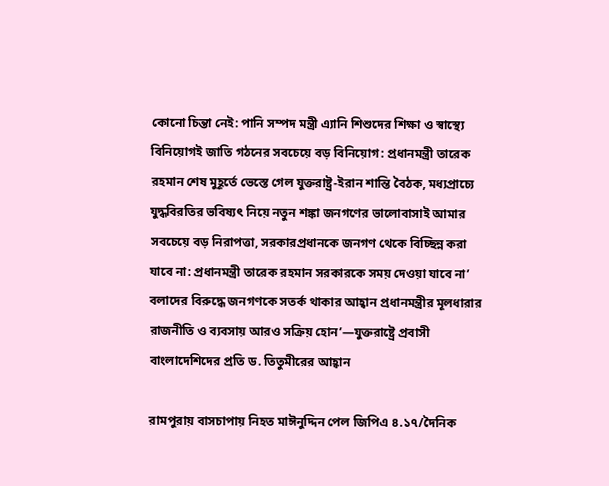কোনো চিন্তা নেই: পানি সম্পদ মন্ত্রী এ্যানি শিশুদের শিক্ষা ও স্বাস্থ্যে বিনিয়োগই জাতি গঠনের সবচেয়ে বড় বিনিয়োগ: প্রধানমন্ত্রী তারেক রহমান শেষ মুহূর্তে ভেস্তে গেল যুক্তরাষ্ট্র-ইরান শান্তি বৈঠক, মধ্যপ্রাচ্যে যুদ্ধবিরতির ভবিষ্যৎ নিয়ে নতুন শঙ্কা জনগণের ভালোবাসাই আমার সবচেয়ে বড় নিরাপত্তা, সরকারপ্রধানকে জনগণ থেকে বিচ্ছিন্ন করা যাবে না: প্রধানমন্ত্রী তারেক রহমান সরকারকে সময় দেওয়া যাবে না’ বলাদের বিরুদ্ধে জনগণকে সতর্ক থাকার আহ্বান প্রধানমন্ত্রীর মূলধারার রাজনীতি ও ব্যবসায় আরও সক্রিয় হোন’—যুক্তরাষ্ট্রে প্রবাসী বাংলাদেশিদের প্রতি ড. তিতুমীরের আহ্বান

রামপুরায় বাসচাপায় নিহত মাঈনুদ্দিন পেল জিপিএ ৪.১৭/দৈনিক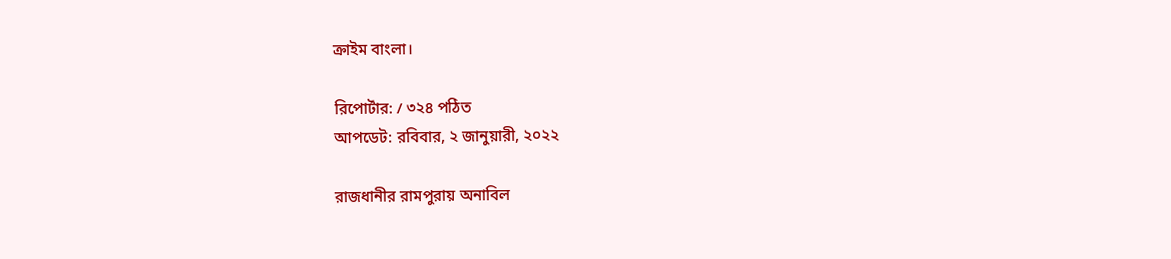ক্রাইম বাংলা।

রিপোর্টার: / ৩২৪ পঠিত
আপডেট: রবিবার, ২ জানুয়ারী, ২০২২

রাজধানীর রামপুরায় অনাবিল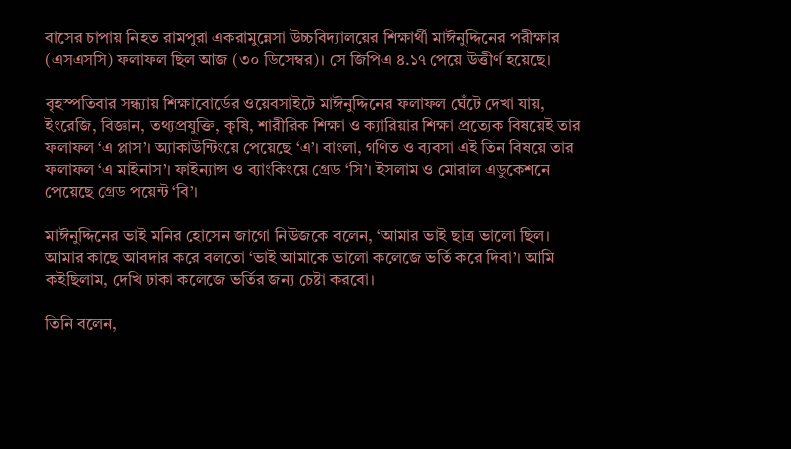বাসের চাপায় নিহত রামপুরা একরামুন্নেসা উচ্চবিদ্যালয়ের শিক্ষার্থী মাঈনুদ্দিনের পরীক্ষার (এসএসসি) ফলাফল ছিল আজ (৩০ ডিসেম্বর)। সে জিপিএ ৪.১৭ পেয়ে উত্তীর্ণ হয়েছে।

বৃহস্পতিবার সন্ধ্যায় শিক্ষাবোর্ডের ওয়েবসাইটে মাঈনুদ্দিনের ফলাফল ঘেঁটে দেখা যায়, ইংরেজি, বিজ্ঞান, তথ্যপ্রযুক্তি, কৃষি, শারীরিক শিক্ষা ও ক্যারিয়ার শিক্ষা প্রত্যেক বিষয়েই তার ফলাফল ‘এ প্লাস’। অ্যাকাউন্টিংয়ে পেয়েছে ‘এ’। বাংলা, গণিত ও ব্যবসা এই তিন বিষয়ে তার ফলাফল ‘এ মাইনাস’। ফাইন্যান্স ও ব্যাংকিংয়ে গ্রেড ‘সি’। ইসলাম ও মোরাল এডুকেশনে পেয়েছে গ্রেড পয়েন্ট ‘বি’।

মাঈনুদ্দিনের ভাই মনির হোসেন জাগো নিউজকে বলেন, ‘আমার ভাই ছাত্র ভালো ছিল। আমার কাছে আবদার করে বলতো ‘ভাই আমাকে ভালো কলেজে ভর্তি করে দিবা’। আমি কইছিলাম, দেখি ঢাকা কলেজে ভর্তির জন্য চেষ্টা করবো।

তিনি বলেন,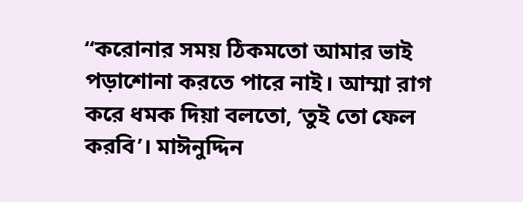“করোনার সময় ঠিকমতো আমার ভাই পড়াশোনা করতে পারে নাই। আম্মা রাগ করে ধমক দিয়া বলতো, ‘তুই তো ফেল করবি’। মাঈনুদ্দিন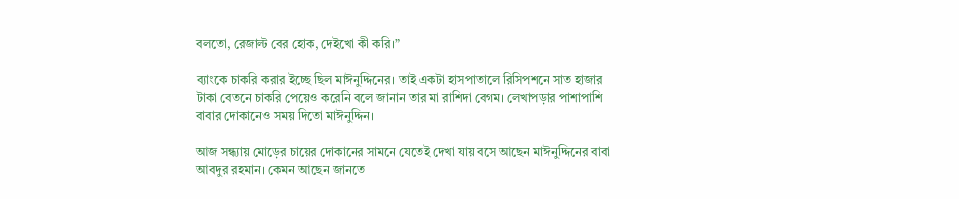বলতো, রেজাল্ট বের হোক, দেইখো কী করি।”

ব্যাংকে চাকরি করার ইচ্ছে ছিল মাঈনুদ্দিনের। তাই একটা হাসপাতালে রিসিপশনে সাত হাজার টাকা বেতনে চাকরি পেয়েও করেনি বলে জানান তার মা রাশিদা বেগম। লেখাপড়ার পাশাপাশি বাবার দোকানেও সময় দিতো মাঈনুদ্দিন।

আজ সন্ধ্যায় মোড়ের চায়ের দোকানের সামনে যেতেই দেখা যায় বসে আছেন মাঈনুদ্দিনের বাবা আবদুর রহমান। কেমন আছেন জানতে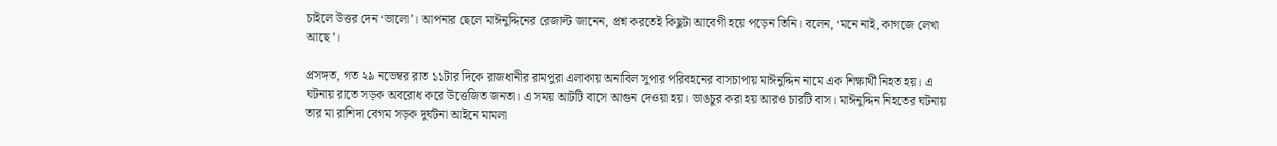চাইলে উত্তর দেন ‘ভালো’। আপনার ছেলে মাঈনুদ্দিনের রেজাল্ট জানেন, প্রশ্ন করতেই কিছুটা আবেগী হয়ে পড়েন তিনি। বলেন, ‘মনে নাই, কাগজে লেখা আছে’।

প্রসঙ্গত, গত ২৯ নভেম্বর রাত ১১টার দিকে রাজধানীর রামপুরা এলাকায় অনাবিল সুপার পরিবহনের বাসচাপায় মাঈনুদ্দিন নামে এক শিক্ষার্থী নিহত হয়। এ ঘটনায় রাতে সড়ক অবরোধ করে উত্তেজিত জনতা। এ সময় আটটি বাসে আগুন দেওয়া হয়। ভাঙচুর করা হয় আরও চারটি বাস। মাঈনুদ্দিন নিহতের ঘটনায় তার মা রাশিদা বেগম সড়ক দুর্ঘটনা আইনে মামলা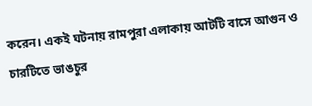করেন। একই ঘটনায় রামপুরা এলাকায় আটটি বাসে আগুন ও চারটিতে ভাঙচুর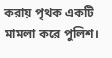করায় পৃথক একটি মামলা করে পুলিশ।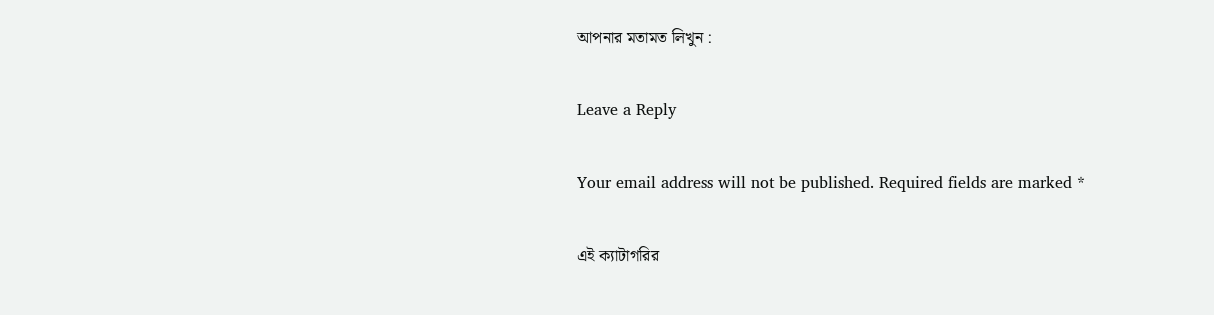আপনার মতামত লিখুন :

Leave a Reply

Your email address will not be published. Required fields are marked *

এই ক্যাটাগরির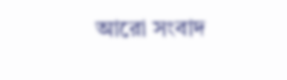আরো সংবাদ